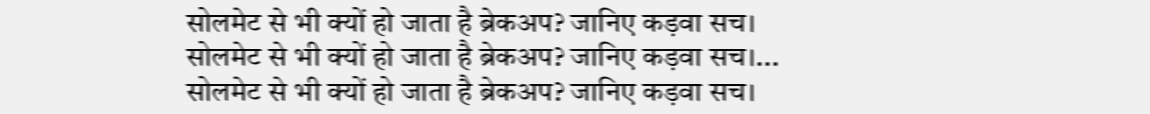सोलमेट से भी क्यों हो जाता है ब्रेकअप? जानिए कड़वा सच।
सोलमेट से भी क्यों हो जाता है ब्रेकअप? जानिए कड़वा सच।...
सोलमेट से भी क्यों हो जाता है ब्रेकअप? जानिए कड़वा सच।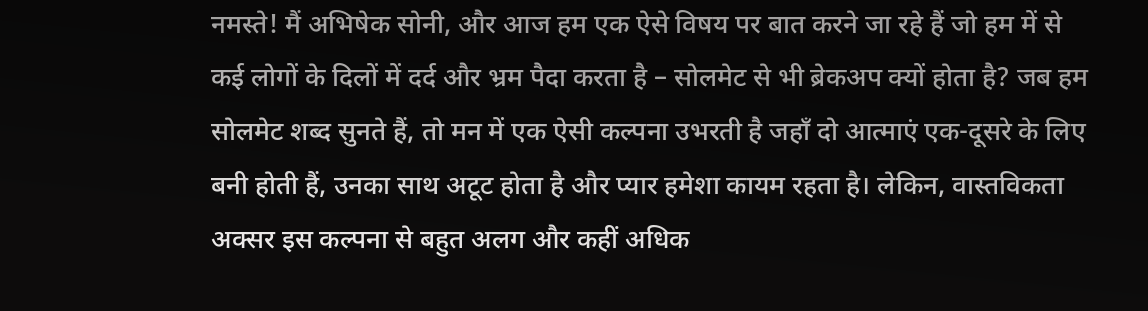नमस्ते! मैं अभिषेक सोनी, और आज हम एक ऐसे विषय पर बात करने जा रहे हैं जो हम में से कई लोगों के दिलों में दर्द और भ्रम पैदा करता है – सोलमेट से भी ब्रेकअप क्यों होता है? जब हम सोलमेट शब्द सुनते हैं, तो मन में एक ऐसी कल्पना उभरती है जहाँ दो आत्माएं एक-दूसरे के लिए बनी होती हैं, उनका साथ अटूट होता है और प्यार हमेशा कायम रहता है। लेकिन, वास्तविकता अक्सर इस कल्पना से बहुत अलग और कहीं अधिक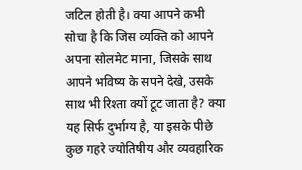जटिल होती है। क्या आपने कभी सोचा है कि जिस व्यक्ति को आपने अपना सोलमेट माना, जिसके साथ आपने भविष्य के सपने देखे, उसके साथ भी रिश्ता क्यों टूट जाता है? क्या यह सिर्फ दुर्भाग्य है, या इसके पीछे कुछ गहरे ज्योतिषीय और व्यवहारिक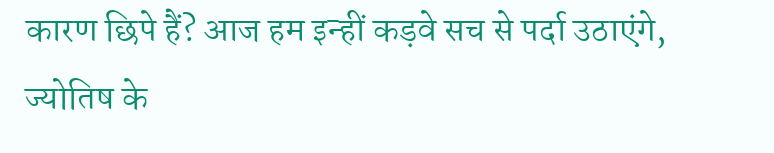कारण छिपे हैं? आज हम इन्हीं कड़वे सच से पर्दा उठाएंगे, ज्योतिष के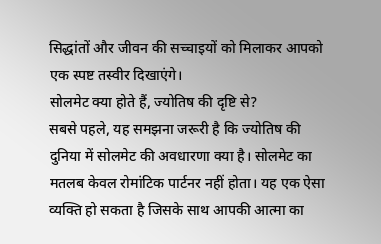सिद्धांतों और जीवन की सच्चाइयों को मिलाकर आपको एक स्पष्ट तस्वीर दिखाएंगे।
सोलमेट क्या होते हैं, ज्योतिष की दृष्टि से?
सबसे पहले, यह समझना जरूरी है कि ज्योतिष की दुनिया में सोलमेट की अवधारणा क्या है। सोलमेट का मतलब केवल रोमांटिक पार्टनर नहीं होता। यह एक ऐसा व्यक्ति हो सकता है जिसके साथ आपकी आत्मा का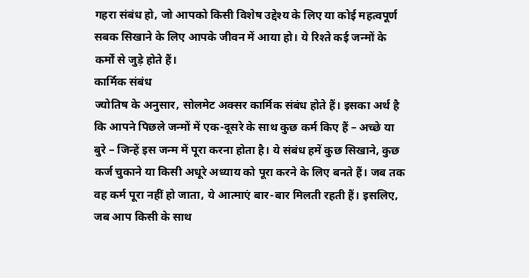गहरा संबंध हो, जो आपको किसी विशेष उद्देश्य के लिए या कोई महत्वपूर्ण सबक सिखाने के लिए आपके जीवन में आया हो। ये रिश्ते कई जन्मों के कर्मों से जुड़े होते हैं।
कार्मिक संबंध
ज्योतिष के अनुसार, सोलमेट अक्सर कार्मिक संबंध होते हैं। इसका अर्थ है कि आपने पिछले जन्मों में एक-दूसरे के साथ कुछ कर्म किए हैं – अच्छे या बुरे – जिन्हें इस जन्म में पूरा करना होता है। ये संबंध हमें कुछ सिखाने, कुछ कर्ज चुकाने या किसी अधूरे अध्याय को पूरा करने के लिए बनते हैं। जब तक वह कर्म पूरा नहीं हो जाता, ये आत्माएं बार-बार मिलती रहती हैं। इसलिए, जब आप किसी के साथ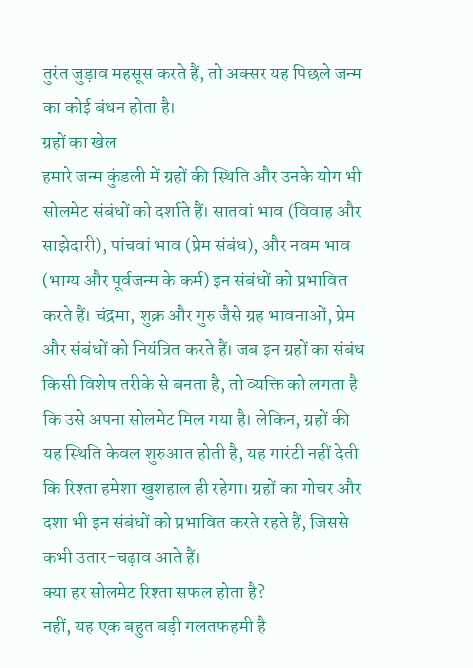तुरंत जुड़ाव महसूस करते हैं, तो अक्सर यह पिछले जन्म का कोई बंधन होता है।
ग्रहों का खेल
हमारे जन्म कुंडली में ग्रहों की स्थिति और उनके योग भी सोलमेट संबंधों को दर्शाते हैं। सातवां भाव (विवाह और साझेदारी), पांचवां भाव (प्रेम संबंध), और नवम भाव (भाग्य और पूर्वजन्म के कर्म) इन संबंधों को प्रभावित करते हैं। चंद्रमा, शुक्र और गुरु जैसे ग्रह भावनाओं, प्रेम और संबंधों को नियंत्रित करते हैं। जब इन ग्रहों का संबंध किसी विशेष तरीके से बनता है, तो व्यक्ति को लगता है कि उसे अपना सोलमेट मिल गया है। लेकिन, ग्रहों की यह स्थिति केवल शुरुआत होती है, यह गारंटी नहीं देती कि रिश्ता हमेशा खुशहाल ही रहेगा। ग्रहों का गोचर और दशा भी इन संबंधों को प्रभावित करते रहते हैं, जिससे कभी उतार-चढ़ाव आते हैं।
क्या हर सोलमेट रिश्ता सफल होता है?
नहीं, यह एक बहुत बड़ी गलतफहमी है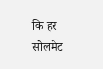कि हर सोलमेट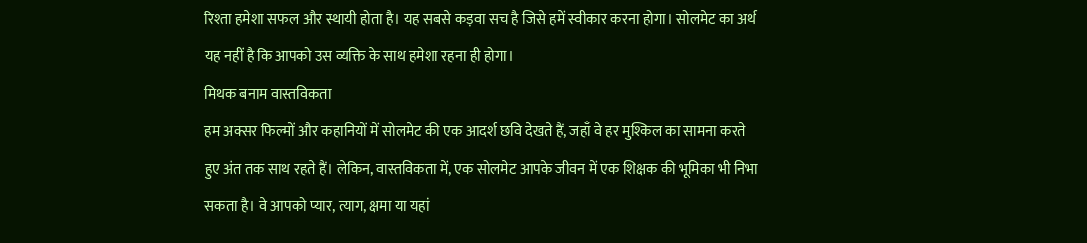रिश्ता हमेशा सफल और स्थायी होता है। यह सबसे कड़वा सच है जिसे हमें स्वीकार करना होगा। सोलमेट का अर्थ यह नहीं है कि आपको उस व्यक्ति के साथ हमेशा रहना ही होगा।
मिथक बनाम वास्तविकता
हम अक्सर फिल्मों और कहानियों में सोलमेट की एक आदर्श छवि देखते हैं, जहाँ वे हर मुश्किल का सामना करते हुए अंत तक साथ रहते हैं। लेकिन, वास्तविकता में, एक सोलमेट आपके जीवन में एक शिक्षक की भूमिका भी निभा सकता है। वे आपको प्यार, त्याग, क्षमा या यहां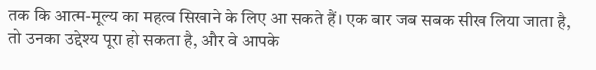तक कि आत्म-मूल्य का महत्व सिखाने के लिए आ सकते हैं। एक बार जब सबक सीख लिया जाता है, तो उनका उद्देश्य पूरा हो सकता है, और वे आपके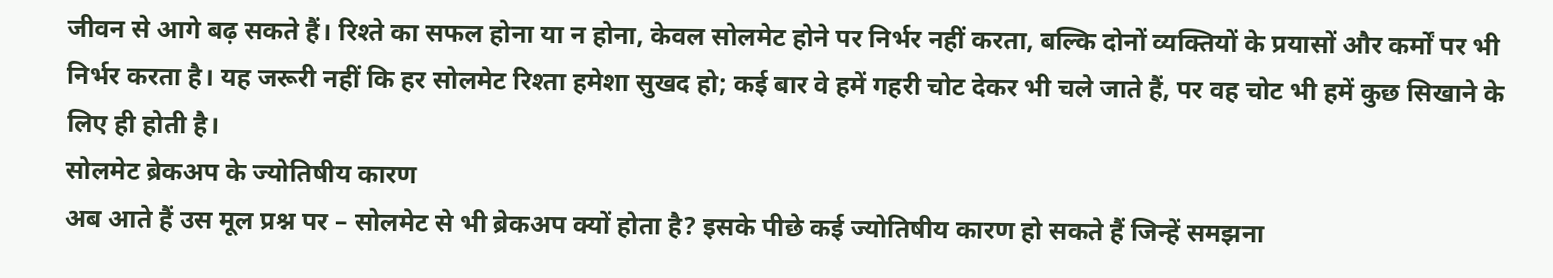जीवन से आगे बढ़ सकते हैं। रिश्ते का सफल होना या न होना, केवल सोलमेट होने पर निर्भर नहीं करता, बल्कि दोनों व्यक्तियों के प्रयासों और कर्मों पर भी निर्भर करता है। यह जरूरी नहीं कि हर सोलमेट रिश्ता हमेशा सुखद हो; कई बार वे हमें गहरी चोट देकर भी चले जाते हैं, पर वह चोट भी हमें कुछ सिखाने के लिए ही होती है।
सोलमेट ब्रेकअप के ज्योतिषीय कारण
अब आते हैं उस मूल प्रश्न पर – सोलमेट से भी ब्रेकअप क्यों होता है? इसके पीछे कई ज्योतिषीय कारण हो सकते हैं जिन्हें समझना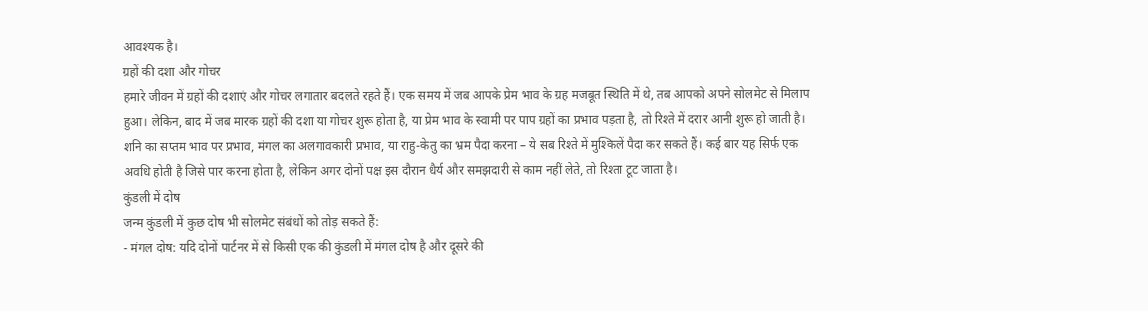आवश्यक है।
ग्रहों की दशा और गोचर
हमारे जीवन में ग्रहों की दशाएं और गोचर लगातार बदलते रहते हैं। एक समय में जब आपके प्रेम भाव के ग्रह मजबूत स्थिति में थे, तब आपको अपने सोलमेट से मिलाप हुआ। लेकिन, बाद में जब मारक ग्रहों की दशा या गोचर शुरू होता है, या प्रेम भाव के स्वामी पर पाप ग्रहों का प्रभाव पड़ता है, तो रिश्ते में दरार आनी शुरू हो जाती है। शनि का सप्तम भाव पर प्रभाव, मंगल का अलगावकारी प्रभाव, या राहु-केतु का भ्रम पैदा करना – ये सब रिश्ते में मुश्किलें पैदा कर सकते हैं। कई बार यह सिर्फ एक अवधि होती है जिसे पार करना होता है, लेकिन अगर दोनों पक्ष इस दौरान धैर्य और समझदारी से काम नहीं लेते, तो रिश्ता टूट जाता है।
कुंडली में दोष
जन्म कुंडली में कुछ दोष भी सोलमेट संबंधों को तोड़ सकते हैं:
- मंगल दोष: यदि दोनों पार्टनर में से किसी एक की कुंडली में मंगल दोष है और दूसरे की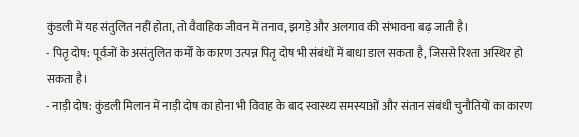कुंडली में यह संतुलित नहीं होता, तो वैवाहिक जीवन में तनाव, झगड़े और अलगाव की संभावना बढ़ जाती है।
- पितृ दोष: पूर्वजों के असंतुलित कर्मों के कारण उत्पन्न पितृ दोष भी संबंधों में बाधा डाल सकता है, जिससे रिश्ता अस्थिर हो सकता है।
- नाड़ी दोष: कुंडली मिलान में नाड़ी दोष का होना भी विवाह के बाद स्वास्थ्य समस्याओं और संतान संबंधी चुनौतियों का कारण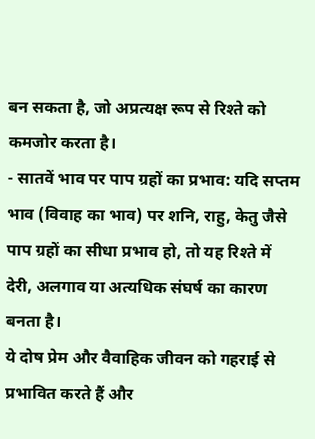बन सकता है, जो अप्रत्यक्ष रूप से रिश्ते को कमजोर करता है।
- सातवें भाव पर पाप ग्रहों का प्रभाव: यदि सप्तम भाव (विवाह का भाव) पर शनि, राहु, केतु जैसे पाप ग्रहों का सीधा प्रभाव हो, तो यह रिश्ते में देरी, अलगाव या अत्यधिक संघर्ष का कारण बनता है।
ये दोष प्रेम और वैवाहिक जीवन को गहराई से प्रभावित करते हैं और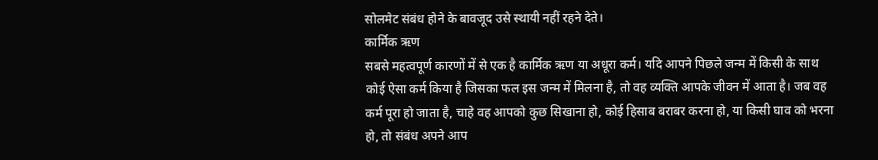सोलमेट संबंध होने के बावजूद उसे स्थायी नहीं रहने देते।
कार्मिक ऋण
सबसे महत्वपूर्ण कारणों में से एक है कार्मिक ऋण या अधूरा कर्म। यदि आपने पिछले जन्म में किसी के साथ कोई ऐसा कर्म किया है जिसका फल इस जन्म में मिलना है, तो वह व्यक्ति आपके जीवन में आता है। जब वह कर्म पूरा हो जाता है, चाहे वह आपको कुछ सिखाना हो, कोई हिसाब बराबर करना हो, या किसी घाव को भरना हो, तो संबंध अपने आप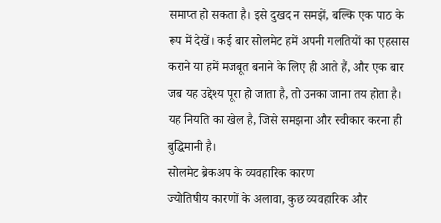समाप्त हो सकता है। इसे दुखद न समझें, बल्कि एक पाठ के रूप में देखें। कई बार सोलमेट हमें अपनी गलतियों का एहसास कराने या हमें मजबूत बनाने के लिए ही आते हैं, और एक बार जब यह उद्देश्य पूरा हो जाता है, तो उनका जाना तय होता है। यह नियति का खेल है, जिसे समझना और स्वीकार करना ही बुद्धिमानी है।
सोलमेट ब्रेकअप के व्यवहारिक कारण
ज्योतिषीय कारणों के अलावा, कुछ व्यवहारिक और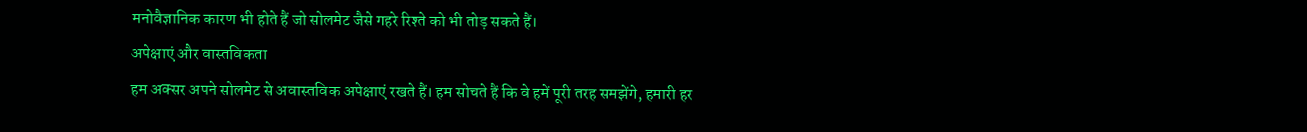मनोवैज्ञानिक कारण भी होते हैं जो सोलमेट जैसे गहरे रिश्ते को भी तोड़ सकते हैं।
अपेक्षाएं और वास्तविकता
हम अक्सर अपने सोलमेट से अवास्तविक अपेक्षाएं रखते हैं। हम सोचते हैं कि वे हमें पूरी तरह समझेंगे, हमारी हर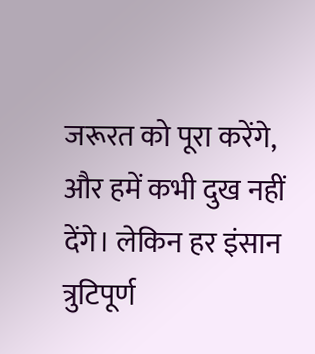जरूरत को पूरा करेंगे, और हमें कभी दुख नहीं देंगे। लेकिन हर इंसान त्रुटिपूर्ण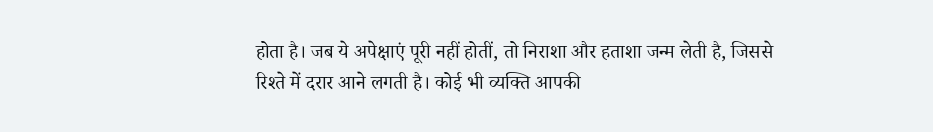होता है। जब ये अपेक्षाएं पूरी नहीं होतीं, तो निराशा और हताशा जन्म लेती है, जिससे रिश्ते में दरार आने लगती है। कोई भी व्यक्ति आपकी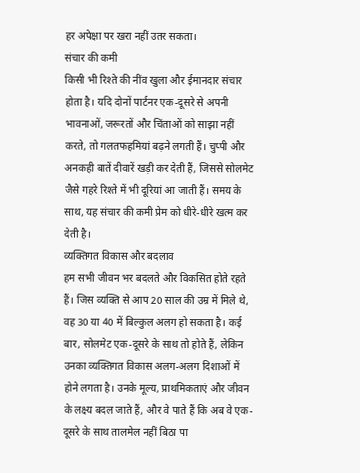हर अपेक्षा पर खरा नहीं उतर सकता।
संचार की कमी
किसी भी रिश्ते की नींव खुला और ईमानदार संचार होता है। यदि दोनों पार्टनर एक-दूसरे से अपनी भावनाओं, जरूरतों और चिंताओं को साझा नहीं करते, तो गलतफहमियां बढ़ने लगती हैं। चुप्पी और अनकही बातें दीवारें खड़ी कर देती हैं, जिससे सोलमेट जैसे गहरे रिश्ते में भी दूरियां आ जाती हैं। समय के साथ, यह संचार की कमी प्रेम को धीरे-धीरे खत्म कर देती है।
व्यक्तिगत विकास और बदलाव
हम सभी जीवन भर बदलते और विकसित होते रहते हैं। जिस व्यक्ति से आप 20 साल की उम्र में मिले थे, वह 30 या 40 में बिल्कुल अलग हो सकता है। कई बार, सोलमेट एक-दूसरे के साथ तो होते हैं, लेकिन उनका व्यक्तिगत विकास अलग-अलग दिशाओं में होने लगता है। उनके मूल्य, प्राथमिकताएं और जीवन के लक्ष्य बदल जाते हैं, और वे पाते हैं कि अब वे एक-दूसरे के साथ तालमेल नहीं बिठा पा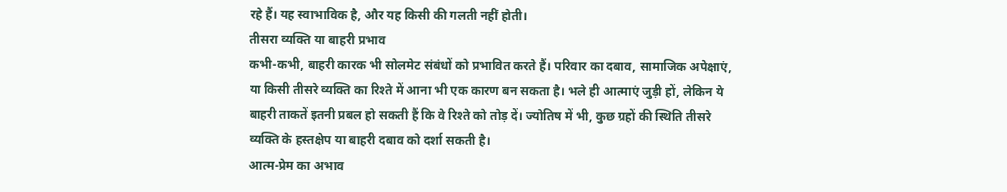रहे हैं। यह स्वाभाविक है, और यह किसी की गलती नहीं होती।
तीसरा व्यक्ति या बाहरी प्रभाव
कभी-कभी, बाहरी कारक भी सोलमेट संबंधों को प्रभावित करते हैं। परिवार का दबाव, सामाजिक अपेक्षाएं, या किसी तीसरे व्यक्ति का रिश्ते में आना भी एक कारण बन सकता है। भले ही आत्माएं जुड़ी हों, लेकिन ये बाहरी ताकतें इतनी प्रबल हो सकती हैं कि वे रिश्ते को तोड़ दें। ज्योतिष में भी, कुछ ग्रहों की स्थिति तीसरे व्यक्ति के हस्तक्षेप या बाहरी दबाव को दर्शा सकती है।
आत्म-प्रेम का अभाव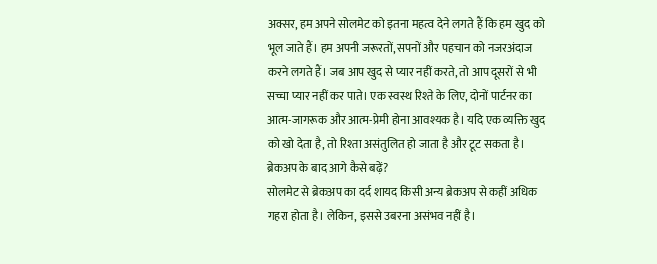अक्सर, हम अपने सोलमेट को इतना महत्व देने लगते हैं कि हम खुद को भूल जाते हैं। हम अपनी जरूरतों, सपनों और पहचान को नजरअंदाज करने लगते हैं। जब आप खुद से प्यार नहीं करते, तो आप दूसरों से भी सच्चा प्यार नहीं कर पाते। एक स्वस्थ रिश्ते के लिए, दोनों पार्टनर का आत्म-जागरूक और आत्म-प्रेमी होना आवश्यक है। यदि एक व्यक्ति खुद को खो देता है, तो रिश्ता असंतुलित हो जाता है और टूट सकता है।
ब्रेकअप के बाद आगे कैसे बढ़ें?
सोलमेट से ब्रेकअप का दर्द शायद किसी अन्य ब्रेकअप से कहीं अधिक गहरा होता है। लेकिन, इससे उबरना असंभव नहीं है।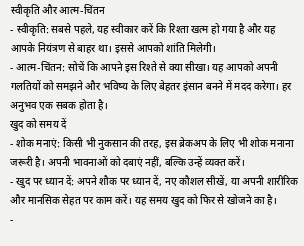स्वीकृति और आत्म-चिंतन
- स्वीकृति: सबसे पहले, यह स्वीकार करें कि रिश्ता खत्म हो गया है और यह आपके नियंत्रण से बाहर था। इससे आपको शांति मिलेगी।
- आत्म-चिंतन: सोचें कि आपने इस रिश्ते से क्या सीखा। यह आपको अपनी गलतियों को समझने और भविष्य के लिए बेहतर इंसान बनने में मदद करेगा। हर अनुभव एक सबक होता है।
खुद को समय दें
- शोक मनाएं: किसी भी नुकसान की तरह, इस ब्रेकअप के लिए भी शोक मनाना जरूरी है। अपनी भावनाओं को दबाएं नहीं, बल्कि उन्हें व्यक्त करें।
- खुद पर ध्यान दें: अपने शौक पर ध्यान दें, नए कौशल सीखें, या अपनी शारीरिक और मानसिक सेहत पर काम करें। यह समय खुद को फिर से खोजने का है।
-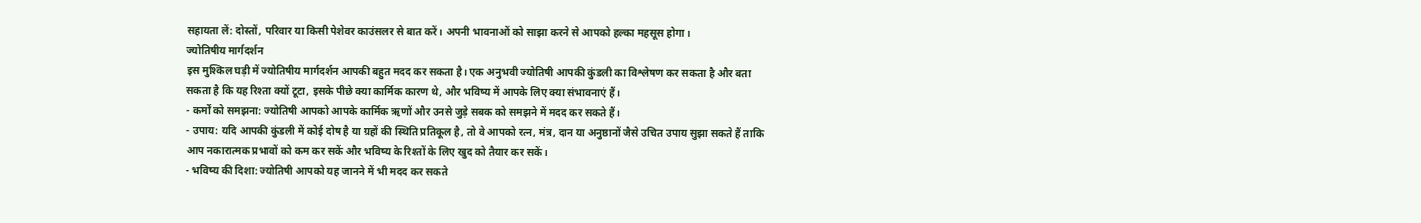सहायता लें: दोस्तों, परिवार या किसी पेशेवर काउंसलर से बात करें। अपनी भावनाओं को साझा करने से आपको हल्का महसूस होगा।
ज्योतिषीय मार्गदर्शन
इस मुश्किल घड़ी में ज्योतिषीय मार्गदर्शन आपकी बहुत मदद कर सकता है। एक अनुभवी ज्योतिषी आपकी कुंडली का विश्लेषण कर सकता है और बता सकता है कि यह रिश्ता क्यों टूटा, इसके पीछे क्या कार्मिक कारण थे, और भविष्य में आपके लिए क्या संभावनाएं हैं।
- कर्मों को समझना: ज्योतिषी आपको आपके कार्मिक ऋणों और उनसे जुड़े सबक को समझने में मदद कर सकते हैं।
- उपाय: यदि आपकी कुंडली में कोई दोष है या ग्रहों की स्थिति प्रतिकूल है, तो वे आपको रत्न, मंत्र, दान या अनुष्ठानों जैसे उचित उपाय सुझा सकते हैं ताकि आप नकारात्मक प्रभावों को कम कर सकें और भविष्य के रिश्तों के लिए खुद को तैयार कर सकें।
- भविष्य की दिशा: ज्योतिषी आपको यह जानने में भी मदद कर सकते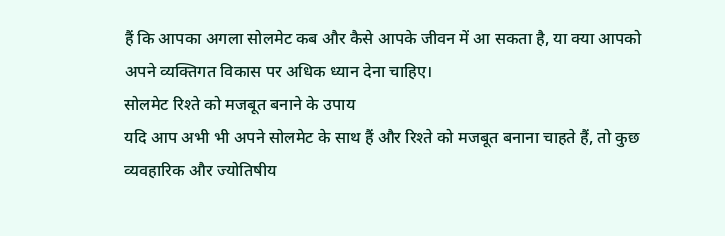हैं कि आपका अगला सोलमेट कब और कैसे आपके जीवन में आ सकता है, या क्या आपको अपने व्यक्तिगत विकास पर अधिक ध्यान देना चाहिए।
सोलमेट रिश्ते को मजबूत बनाने के उपाय
यदि आप अभी भी अपने सोलमेट के साथ हैं और रिश्ते को मजबूत बनाना चाहते हैं, तो कुछ व्यवहारिक और ज्योतिषीय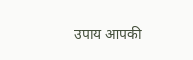उपाय आपकी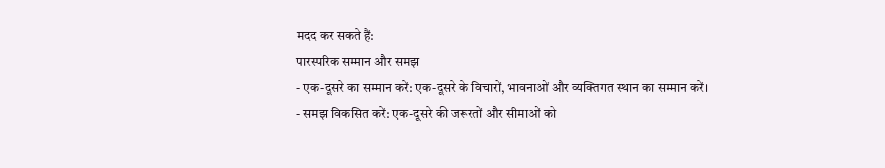मदद कर सकते हैं:
पारस्परिक सम्मान और समझ
- एक-दूसरे का सम्मान करें: एक-दूसरे के विचारों, भावनाओं और व्यक्तिगत स्थान का सम्मान करें।
- समझ विकसित करें: एक-दूसरे की जरूरतों और सीमाओं को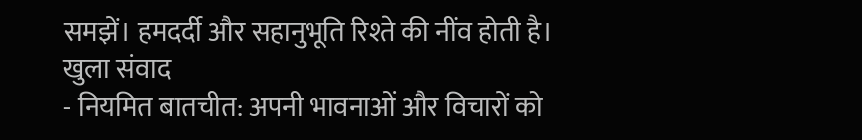समझें। हमदर्दी और सहानुभूति रिश्ते की नींव होती है।
खुला संवाद
- नियमित बातचीत: अपनी भावनाओं और विचारों को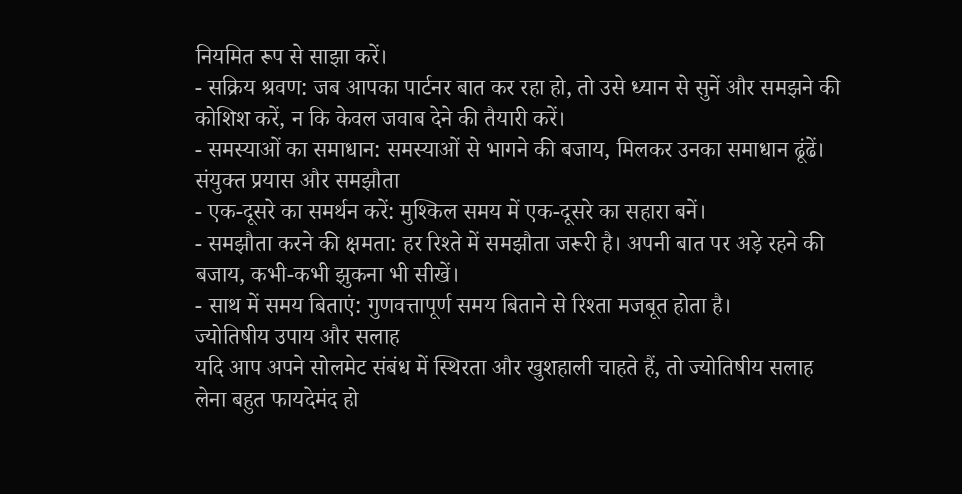नियमित रूप से साझा करें।
- सक्रिय श्रवण: जब आपका पार्टनर बात कर रहा हो, तो उसे ध्यान से सुनें और समझने की कोशिश करें, न कि केवल जवाब देने की तैयारी करें।
- समस्याओं का समाधान: समस्याओं से भागने की बजाय, मिलकर उनका समाधान ढूंढें।
संयुक्त प्रयास और समझौता
- एक-दूसरे का समर्थन करें: मुश्किल समय में एक-दूसरे का सहारा बनें।
- समझौता करने की क्षमता: हर रिश्ते में समझौता जरूरी है। अपनी बात पर अड़े रहने की बजाय, कभी-कभी झुकना भी सीखें।
- साथ में समय बिताएं: गुणवत्तापूर्ण समय बिताने से रिश्ता मजबूत होता है।
ज्योतिषीय उपाय और सलाह
यदि आप अपने सोलमेट संबंध में स्थिरता और खुशहाली चाहते हैं, तो ज्योतिषीय सलाह लेना बहुत फायदेमंद हो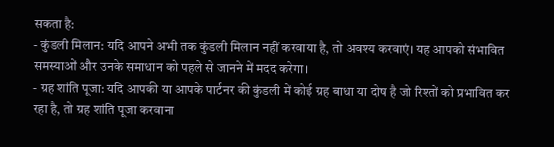सकता है:
- कुंडली मिलान: यदि आपने अभी तक कुंडली मिलान नहीं करवाया है, तो अवश्य करवाएं। यह आपको संभावित समस्याओं और उनके समाधान को पहले से जानने में मदद करेगा।
- ग्रह शांति पूजा: यदि आपकी या आपके पार्टनर की कुंडली में कोई ग्रह बाधा या दोष है जो रिश्तों को प्रभावित कर रहा है, तो ग्रह शांति पूजा करवाना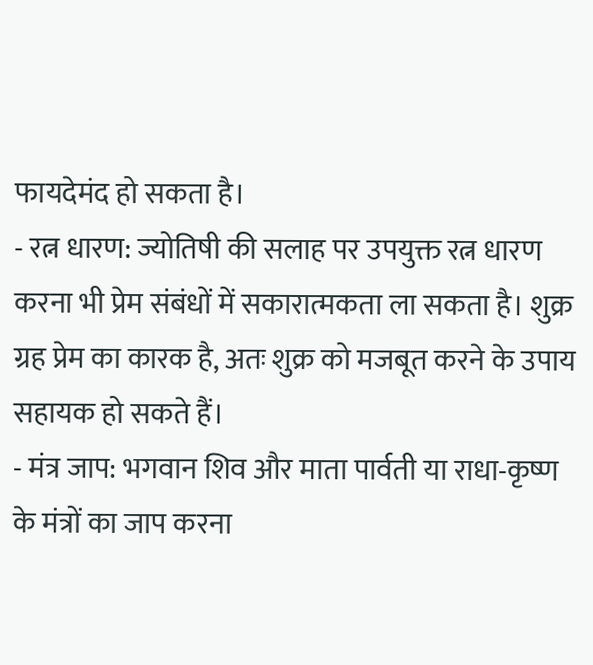फायदेमंद हो सकता है।
- रत्न धारण: ज्योतिषी की सलाह पर उपयुक्त रत्न धारण करना भी प्रेम संबंधों में सकारात्मकता ला सकता है। शुक्र ग्रह प्रेम का कारक है, अतः शुक्र को मजबूत करने के उपाय सहायक हो सकते हैं।
- मंत्र जाप: भगवान शिव और माता पार्वती या राधा-कृष्ण के मंत्रों का जाप करना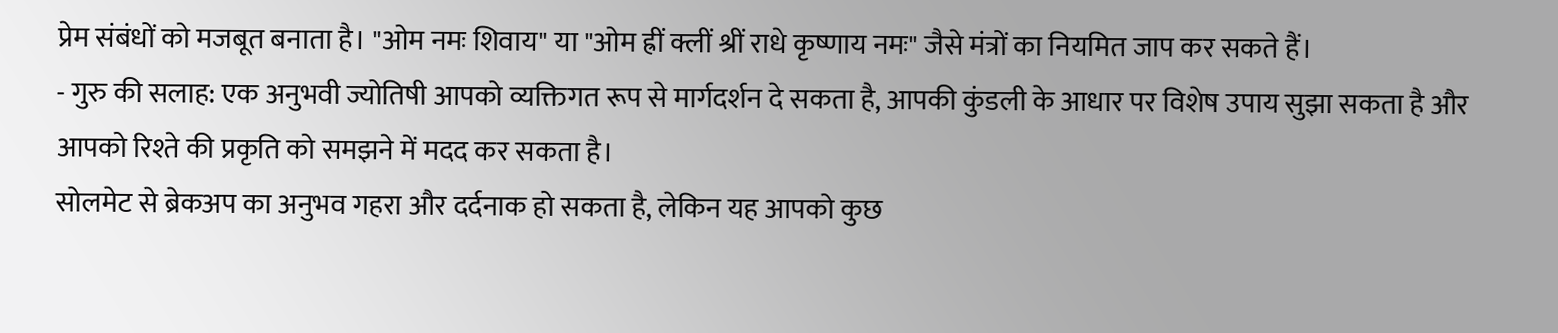प्रेम संबंधों को मजबूत बनाता है। "ओम नमः शिवाय" या "ओम ह्रीं क्लीं श्रीं राधे कृष्णाय नमः" जैसे मंत्रों का नियमित जाप कर सकते हैं।
- गुरु की सलाह: एक अनुभवी ज्योतिषी आपको व्यक्तिगत रूप से मार्गदर्शन दे सकता है, आपकी कुंडली के आधार पर विशेष उपाय सुझा सकता है और आपको रिश्ते की प्रकृति को समझने में मदद कर सकता है।
सोलमेट से ब्रेकअप का अनुभव गहरा और दर्दनाक हो सकता है, लेकिन यह आपको कुछ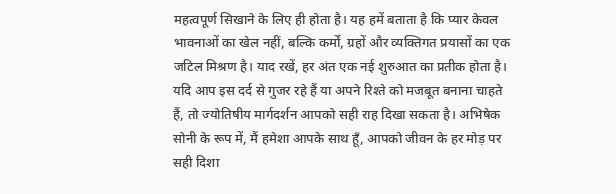महत्वपूर्ण सिखाने के लिए ही होता है। यह हमें बताता है कि प्यार केवल भावनाओं का खेल नहीं, बल्कि कर्मों, ग्रहों और व्यक्तिगत प्रयासों का एक जटिल मिश्रण है। याद रखें, हर अंत एक नई शुरुआत का प्रतीक होता है। यदि आप इस दर्द से गुजर रहे हैं या अपने रिश्ते को मजबूत बनाना चाहते हैं, तो ज्योतिषीय मार्गदर्शन आपको सही राह दिखा सकता है। अभिषेक सोनी के रूप में, मैं हमेशा आपके साथ हूँ, आपको जीवन के हर मोड़ पर सही दिशा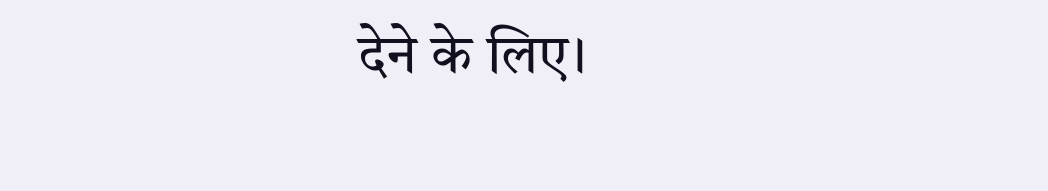देने के लिए।